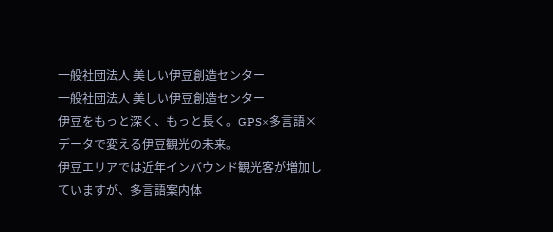一般社団法人 美しい伊豆創造センター
一般社団法人 美しい伊豆創造センター
伊豆をもっと深く、もっと長く。GPS×多言語×データで変える伊豆観光の未来。
伊豆エリアでは近年インバウンド観光客が増加していますが、多言語案内体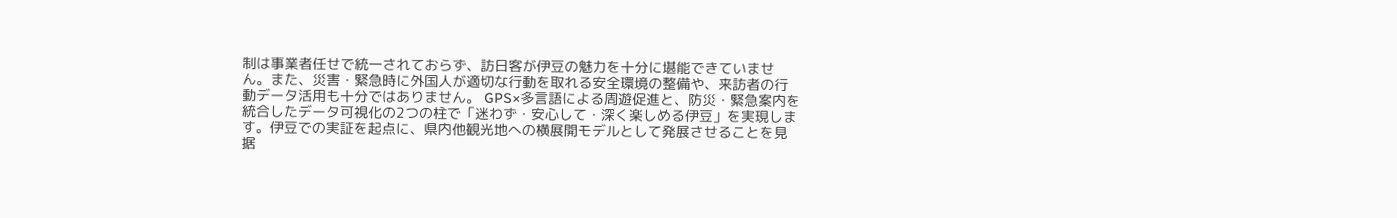制は事業者任せで統一されておらず、訪日客が伊豆の魅力を十分に堪能できていません。また、災害・緊急時に外国人が適切な行動を取れる安全環境の整備や、来訪者の行動データ活用も十分ではありません。 GPS×多言語による周遊促進と、防災・緊急案内を統合したデータ可視化の2つの柱で「迷わず・安心して・深く楽しめる伊豆」を実現します。伊豆での実証を起点に、県内他観光地への横展開モデルとして発展させることを見据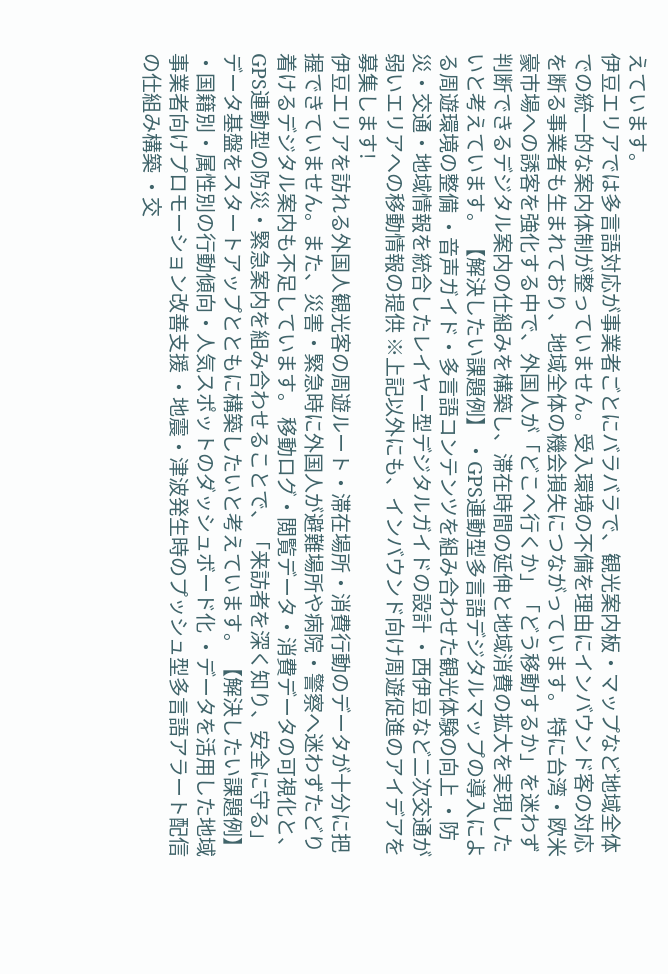えています。
伊豆エリアでは多言語対応が事業者ごとにバラバラで、観光案内板・マップなど地域全体での統一的な案内体制が整っていません。受入環境の不備を理由にインバウンド客の対応を断る事業者も生まれており、地域全体の機会損失につながっています。 特に台湾・欧米豪市場への誘客を強化する中で、外国人が「どこへ行くか」「どう移動するか」を迷わず判断できるデジタル案内の仕組みを構築し、滞在時間の延伸と地域消費の拡大を実現したいと考えています。 【解決したい課題例】 ・GPS連動型多言語デジタルマップの導入による周遊環境の整備 ・音声ガイド・多言語コンテンツを組み合わせた観光体験の向上 ・防災・交通・地域情報を統合したレイヤー型デジタルガイドの設計 ・西伊豆など二次交通が弱いエリアへの移動情報の提供 ※上記以外にも、インバウンド向け周遊促進のアイデアを募集します!
伊豆エリアを訪れる外国人観光客の周遊ルート・滞在場所・消費行動のデータが十分に把握できていません。また、災害・緊急時に外国人が避難場所や病院・警察へ迷わずたどり着けるデジタル案内も不足しています。 移動ログ・閲覧データ・消費データの可視化と、GPS連動型の防災・緊急案内を組み合わせることで、「来訪者を深く知り、安全に守る」データ基盤をスタートアップとともに構築したいと考えています。 【解決したい課題例】 ・国籍別・属性別の行動傾向・人気スポットのダッシュボード化 ・データを活用した地域事業者向けプロモーション改善支援 ・地震・津波発生時のプッシュ型多言語アラート配信の仕組み構築 ・交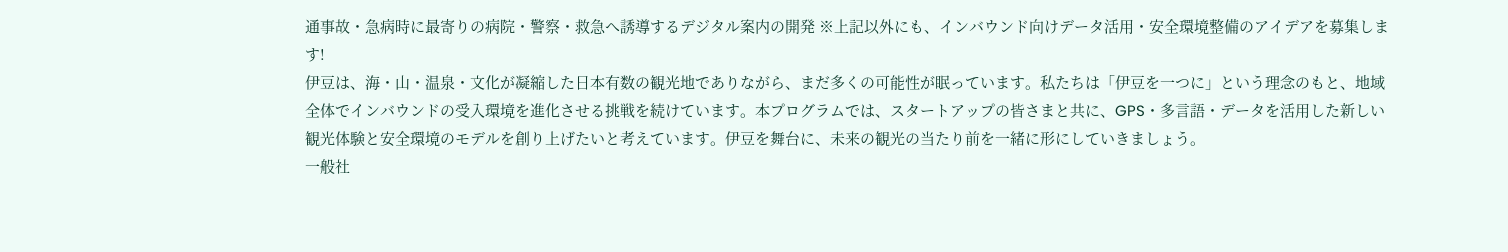通事故・急病時に最寄りの病院・警察・救急へ誘導するデジタル案内の開発 ※上記以外にも、インバウンド向けデータ活用・安全環境整備のアイデアを募集します!
伊豆は、海・山・温泉・文化が凝縮した日本有数の観光地でありながら、まだ多くの可能性が眠っています。私たちは「伊豆を一つに」という理念のもと、地域全体でインバウンドの受入環境を進化させる挑戦を続けています。本プログラムでは、スタートアップの皆さまと共に、GPS・多言語・データを活用した新しい観光体験と安全環境のモデルを創り上げたいと考えています。伊豆を舞台に、未来の観光の当たり前を一緒に形にしていきましょう。
一般社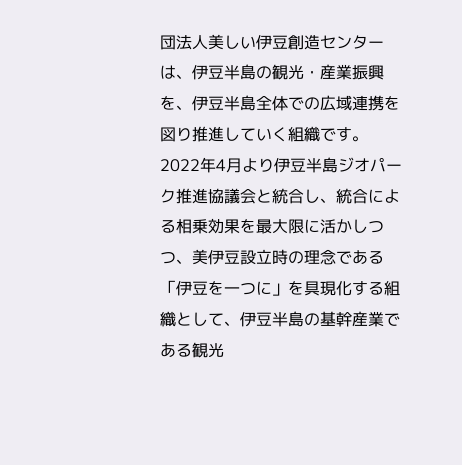団法人美しい伊⾖創造センターは、伊⾖半島の観光・産業振興を、伊⾖半島全体での広域連携を図り推進していく組織です。 2022年4月より伊豆半島ジオパーク推進協議会と統合し、統合による相乗効果を最大限に活かしつつ、美伊豆設立時の理念である「伊豆を一つに」を具現化する組織として、伊豆半島の基幹産業である観光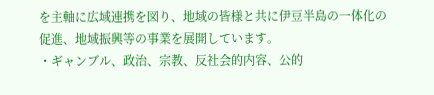を主軸に広域連携を図り、地域の皆様と共に伊豆半島の一体化の促進、地域振興等の事業を展開しています。
・ギャンブル、政治、宗教、反社会的内容、公的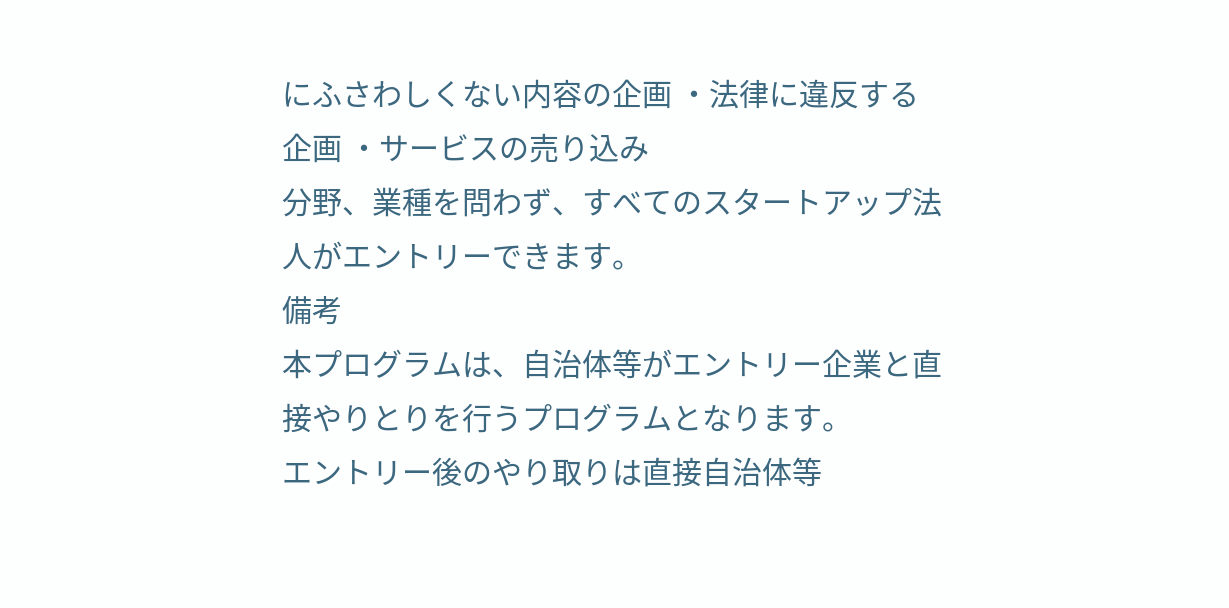にふさわしくない内容の企画 ・法律に違反する企画 ・サービスの売り込み
分野、業種を問わず、すべてのスタートアップ法人がエントリーできます。
備考
本プログラムは、自治体等がエントリー企業と直接やりとりを行うプログラムとなります。
エントリー後のやり取りは直接自治体等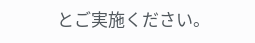とご実施ください。